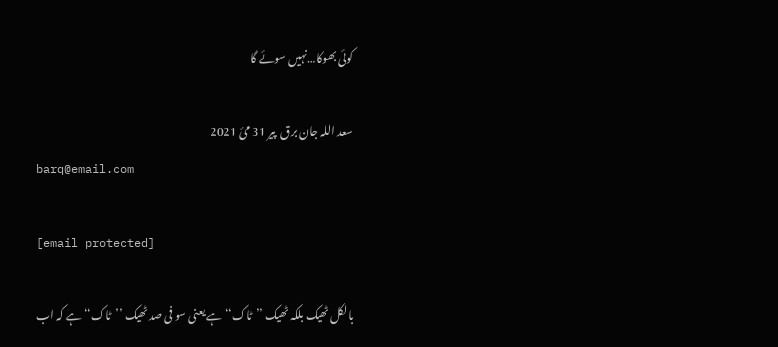کوئی بھوکا…نہیں سوئے گا

سعد اللہ جان برق  پير 31 مئ 2021
barq@email.com

[email protected]

بالکل ٹھیک بلکہ ٹھیک ’’ٹاک‘‘ ہے یعنی سو فی صد ٹھیک ’’ٹاک‘‘ ہے کہ اب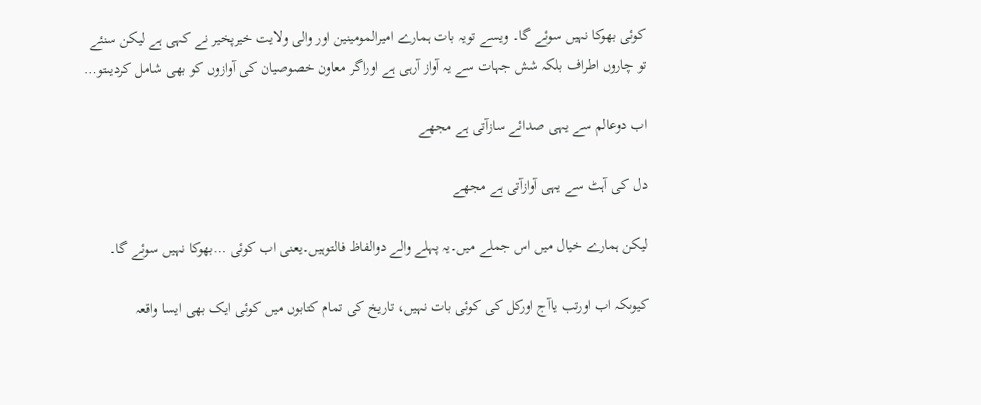کوئی بھوکا نہیں سوئے گا۔ ویسے تویہ بات ہمارے امیرالمومینین اور والی ولایت خیرپخیر نے کہی ہے لیکن سنئے تو چاروں اطراف بلکہ شش جہات سے یہ آواز آرہی ہے اوراگر معاون خصوصیان کی آوازوں کو بھی شامل کردیںتو…

اب دوعالم سے یہی صدائے سازآتی ہے مجھے

دل کی آہٹ سے یہی آوازآتی ہے مجھے

لیکن ہمارے خیال میں اس جملے میں۔یہ پہلے والے دوالفاظ فالتوہیں۔یعنی اب کوئی …بھوکا نہیں سوئے گا۔

کیوںکہ اب اورتب یاآج اورکل کی کوئی بات نہیں، تاریخ کی تمام کتابوں میں کوئی ایک بھی ایسا واقعہ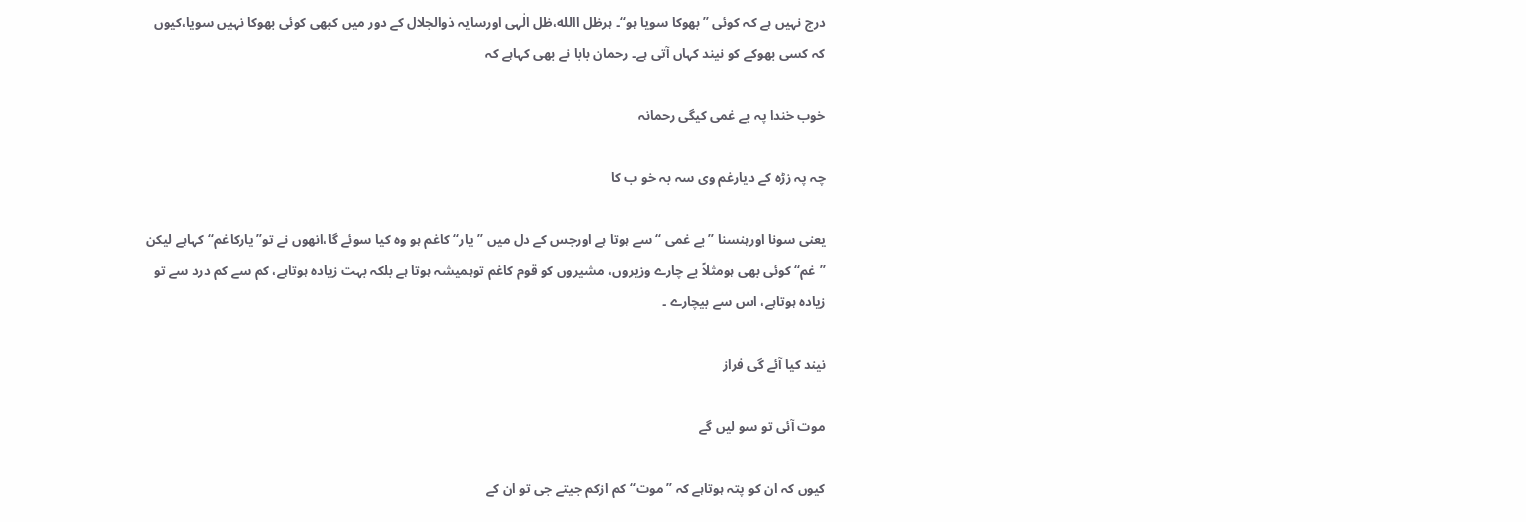درج نہیں ہے کہ کوئی ’’بھوکا سویا ہو‘‘۔ ہرظل االله،ظل الٰہی اورسایہ ذوالجلال کے دور میں کبھی کوئی بھوکا نہیں سویا،کیوں کہ کسی بھوکے کو نیند کہاں آتی ہے۔ رحمان بابا نے بھی کہاہے کہ

خوب خندا پہ بے غمی کیگی رحمانہ

چہ پہ زڑہ کے دیارغم وی سہ بہ خو ب کا

یعنی سونا اورہنسنا ’’بے غمی ‘‘سے ہوتا ہے اورجس کے دل میں ’’یار‘‘ کاغم ہو وہ کیا سوئے گا،انھوں نے تو’’یارکاغم‘‘کہاہے لیکن ’’غم‘‘ کوئی بھی ہومثلاً بے چارے وزیروں، مشیروں کو قوم کاغم توہمیشہ ہوتا ہے بلکہ بہت زیادہ ہوتاہے، کم سے کم درد سے تو زیادہ ہوتاہے، اس سے بیچارے ۔

نیند کیا آئے گی فراز

موت آئی تو سو لیں گے

کیوں کہ ان کو پتہ ہوتاہے کہ ’’موت‘‘ کم ازکم جیتے جی تو ان کے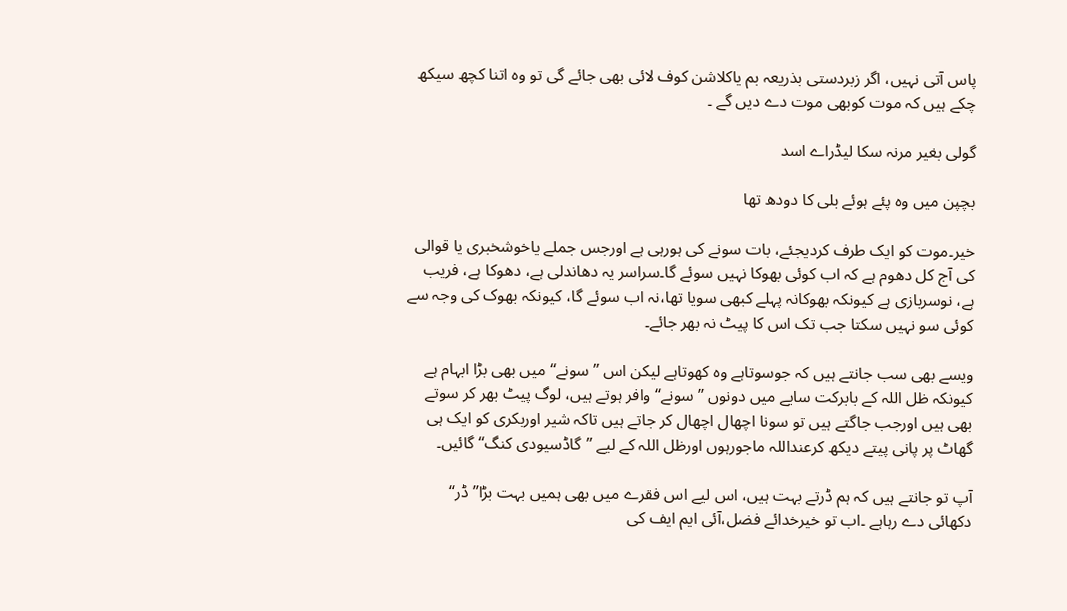پاس آتی نہیں، اگر زبردستی بذریعہ بم یاکلاشن کوف لائی بھی جائے گی تو وہ اتنا کچھ سیکھ چکے ہیں کہ موت کوبھی موت دے دیں گے ۔

گولی بغیر مرنہ سکا لیڈراے اسد

بچپن میں وہ پئے ہوئے بلی کا دودھ تھا

خیر۔موت کو ایک طرف کردیجئے، بات سونے کی ہورہی ہے اورجس جملے یاخوشخبری یا قوالی کی آج کل دھوم ہے کہ اب کوئی بھوکا نہیں سوئے گا۔سراسر یہ دھاندلی ہے، دھوکا ہے، فریب ہے، نوسربازی ہے کیونکہ بھوکانہ پہلے کبھی سویا تھا،نہ اب سوئے گا، کیونکہ بھوک کی وجہ سے کوئی سو نہیں سکتا جب تک اس کا پیٹ نہ بھر جائے۔

ویسے بھی سب جانتے ہیں کہ جوسوتاہے وہ کھوتاہے لیکن اس ’’سونے‘‘میں بھی بڑا ابہام ہے کیونکہ ظل اللہ کے بابرکت سایے میں دونوں ’’سونے‘‘ وافر ہوتے ہیں، لوگ پیٹ بھر کر سوتے بھی ہیں اورجب جاگتے ہیں تو سونا اچھال اچھال کر جاتے ہیں تاکہ شیر اوربکری کو ایک ہی گھاٹ پر پانی پیتے دیکھ کرعنداللہ ماجورہوں اورظل اللہ کے لیے ’’گاڈسیودی کنگ‘‘ گائیں۔

آپ تو جانتے ہیں کہ ہم ڈرتے بہت ہیں، اس لیے اس فقرے میں بھی ہمیں بہت بڑا’’ڈر‘‘ دکھائی دے رہاہے ۔اب تو خیرخدائے فضل،آئی ایم ایف کی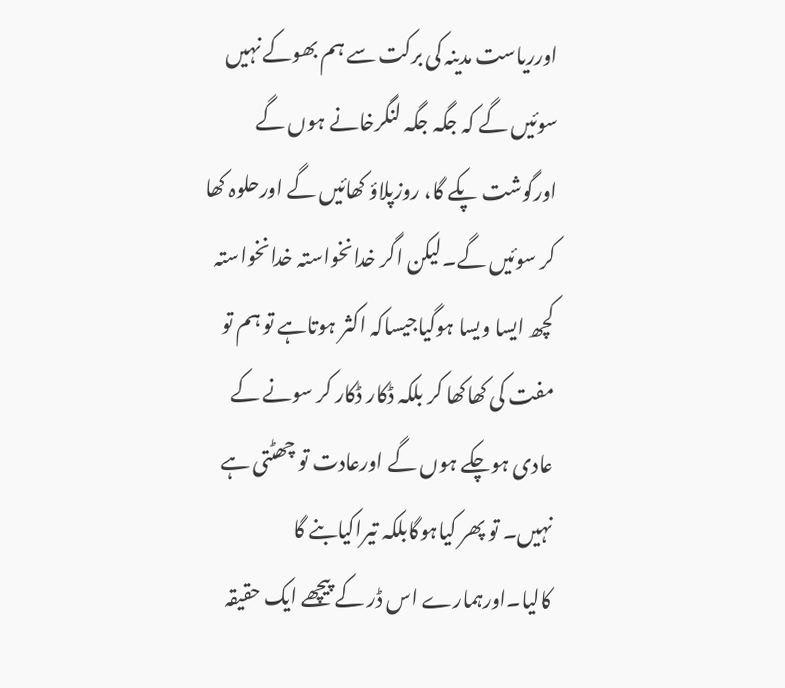اورریاست مدینہ کی برکت سے ہم بھوکے نہیں سوئیں گے کہ جگہ جگہ لنگرخانے ہوں گے اورگوشت پکے گا، روزپلاؤ کھائیں گے اورحلوہ کھا کر سوئیں گے۔لیکن اگر خدانخواستہ خدانخواستہ کچھ ایسا ویسا ہوگیاجیساکہ اکثر ہوتاہے تو ہم تو مفت کی کھاکھا کر بلکہ ڈکار ڈکار کر سونے کے عادی ہوچکے ہوں گے اورعادت تو چھٹتی ہے نہیں۔ تو پھر کیاہوگابلکہ تیراکیابنے گا کالیا۔اورہمارے اس ڈر کے پیچھے ایک حقیقہ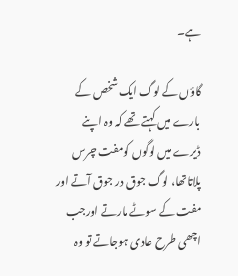ہے۔

گاؤں کے لوگ ایک شخص کے بارے میں کہتے تھے کہ وہ اپنے ڈیرے میں لوگوں کومفت چرس پلاتاتھا، لوگ جوق در جوق آتے اور مفت کے سوٹے مارتے اورجب اچھی طرح عادی ہوجاتے تو وہ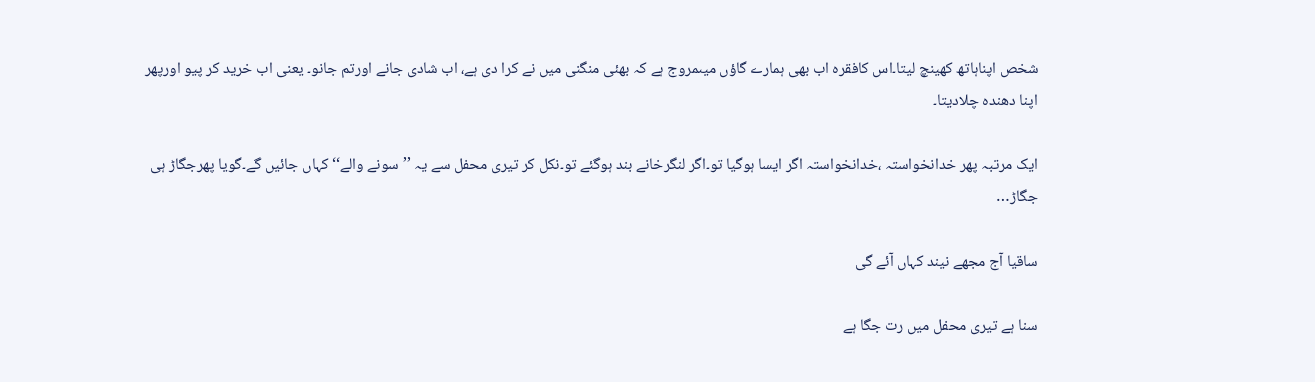شخص اپناہاتھ کھینچ لیتا۔اس کافقرہ اب بھی ہمارے گاؤں میںمروج ہے کہ بھئی منگنی میں نے کرا دی ہے، اب شادی جانے اورتم جانو۔ یعنی اب خرید کر پیو اورپھر اپنا دھندہ چلادیتا۔

ایک مرتبہ پھر خدانخواستہ ،خدانخواستہ اگر ایسا ہوگیا تو۔اگر لنگرخانے بند ہوگئے تو۔نکل کر تیری محفل سے یہ ’’سونے والے‘‘ کہاں جائیں گے۔گویا پھرجگاڑ ہی جگاڑ…

ساقیا آج مجھے نیند کہاں آئے گی

سنا ہے تیری محفل میں رت جگا ہے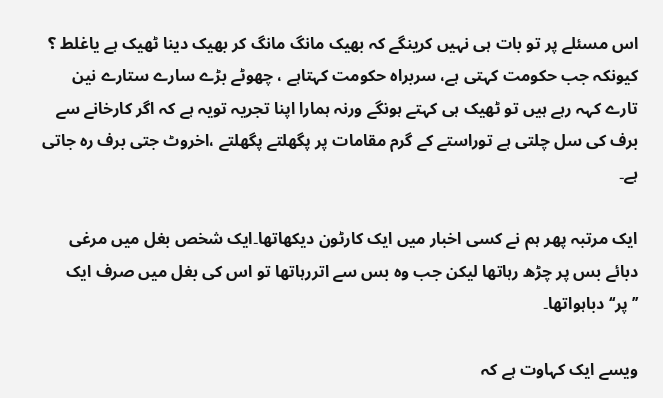اس مسئلے پر تو بات ہی نہیں کرینگے کہ بھیک مانگ مانگ کر بھیک دینا ٹھیک ہے یاغلط ؟ کیونکہ جب حکومت کہتی ہے، سربراہ حکومت کہتاہے ، چھوٹے بڑے سارے ستارے نین تارے کہہ رہے ہیں تو ٹھیک ہی کہتے ہونگے ورنہ ہمارا اپنا تجریہ تویہ ہے کہ اگر کارخانے سے برف کی سل چلتی ہے توراستے کے گرم مقامات پر پگھلتے پگھلتے ،اخروٹ جتی برف رہ جاتی ہے۔

ایک مرتبہ پھر ہم نے کسی اخبار میں ایک کارٹون دیکھاتھا۔ایک شخص بغل میں مرغی دبائے بس پر چڑھ رہاتھا لیکن جب وہ بس سے اتررہاتھا تو اس کی بغل میں صرف ایک ’’پر‘‘ دباہواتھا۔

ویسے ایک کہاوت ہے کہ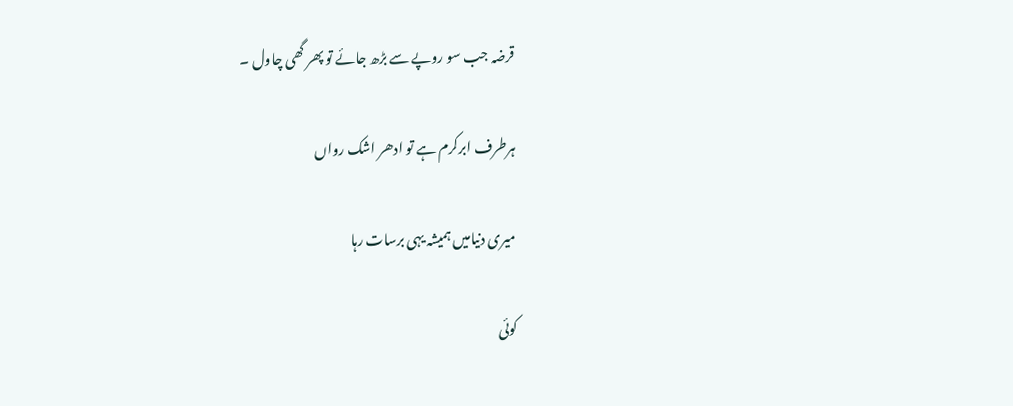قرضہ جب سو روپے سے بڑھ جائے تو پھر گھی چاول ۔

ہرطرف ابرکرم ہے تو ادھر اشک رواں

میری دنیامیں ہمیشہ یہی برسات رہا

کوئی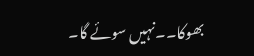بھوکا۔۔نہیں سوئے گا۔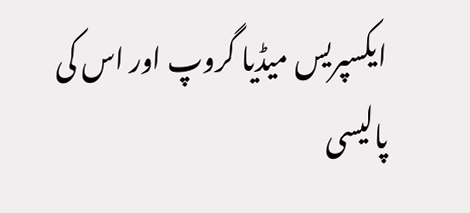ایکسپریس میڈیا گروپ اور اس کی پالیسی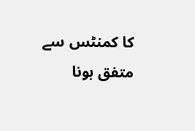کا کمنٹس سے متفق ہونا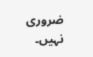ضروری نہیں۔